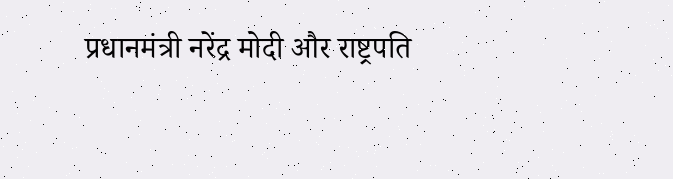प्रधानमंत्री नरेंद्र मोदी और राष्ट्रपति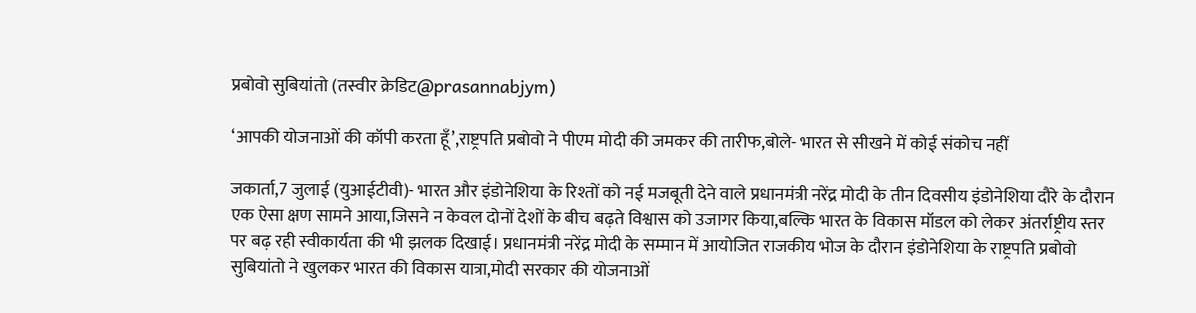प्रबोवो सुबियांतो (तस्वीर क्रेडिट@prasannabjym)

‘आपकी योजनाओं की कॉपी करता हूँ’,राष्ट्रपति प्रबोवो ने पीएम मोदी की जमकर की तारीफ,बोले- भारत से सीखने में कोई संकोच नहीं

जकार्ता,7 जुलाई (युआईटीवी)- भारत और इंडोनेशिया के रिश्तों को नई मजबूती देने वाले प्रधानमंत्री नरेंद्र मोदी के तीन दिवसीय इंडोनेशिया दौरे के दौरान एक ऐसा क्षण सामने आया,जिसने न केवल दोनों देशों के बीच बढ़ते विश्वास को उजागर किया,बल्कि भारत के विकास मॉडल को लेकर अंतर्राष्ट्रीय स्तर पर बढ़ रही स्वीकार्यता की भी झलक दिखाई। प्रधानमंत्री नरेंद्र मोदी के सम्मान में आयोजित राजकीय भोज के दौरान इंडोनेशिया के राष्ट्रपति प्रबोवो सुबियांतो ने खुलकर भारत की विकास यात्रा,मोदी सरकार की योजनाओं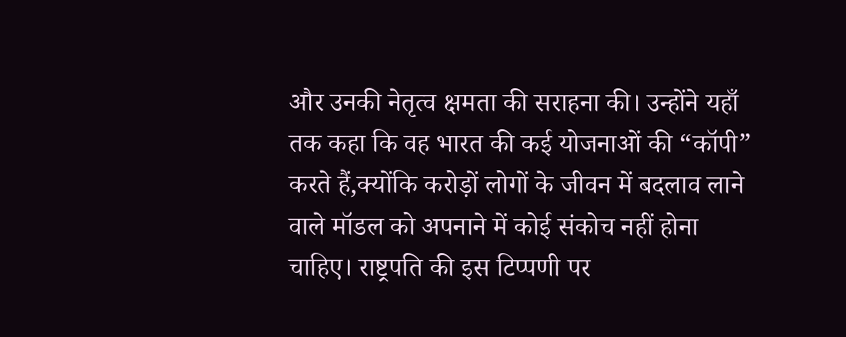और उनकी नेतृत्व क्षमता की सराहना की। उन्होंने यहाँ तक कहा कि वह भारत की कई योजनाओं की “कॉपी” करते हैं,क्योंकि करोड़ों लोगों के जीवन में बदलाव लाने वाले मॉडल को अपनाने में कोई संकोच नहीं होना चाहिए। राष्ट्रपति की इस टिप्पणी पर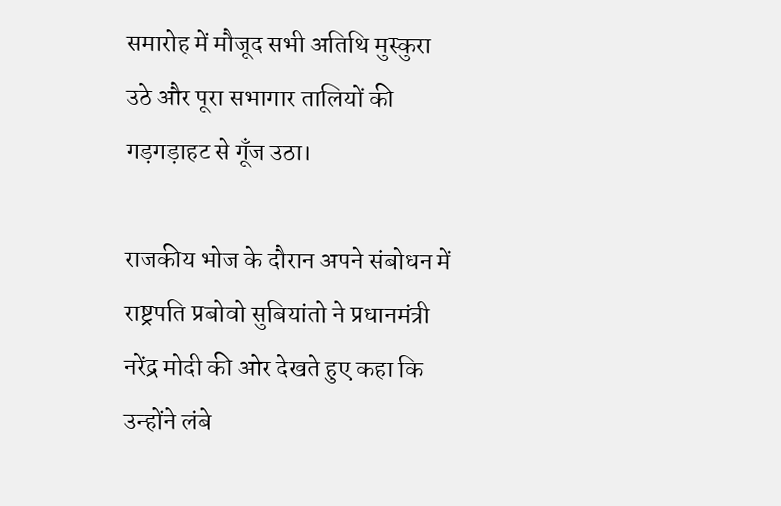समारोह में मौजूद सभी अतिथि मुस्कुरा उठे और पूरा सभागार तालियों की गड़गड़ाहट से गूँज उठा।

राजकीय भोज के दौरान अपने संबोधन में राष्ट्रपति प्रबोवो सुबियांतो ने प्रधानमंत्री नरेंद्र मोदी की ओर देखते हुए कहा कि उन्होंने लंबे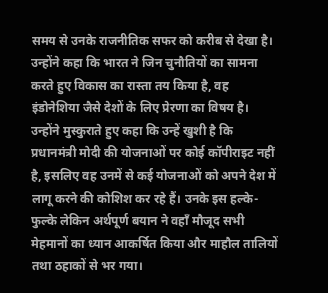समय से उनके राजनीतिक सफर को करीब से देखा है। उन्होंने कहा कि भारत ने जिन चुनौतियों का सामना करते हुए विकास का रास्ता तय किया है, वह इंडोनेशिया जैसे देशों के लिए प्रेरणा का विषय है। उन्होंने मुस्कुराते हुए कहा कि उन्हें खुशी है कि प्रधानमंत्री मोदी की योजनाओं पर कोई कॉपीराइट नहीं है, इसलिए वह उनमें से कई योजनाओं को अपने देश में लागू करने की कोशिश कर रहे हैं। उनके इस हल्के-फुल्के लेकिन अर्थपूर्ण बयान ने वहाँ मौजूद सभी मेहमानों का ध्यान आकर्षित किया और माहौल तालियों तथा ठहाकों से भर गया।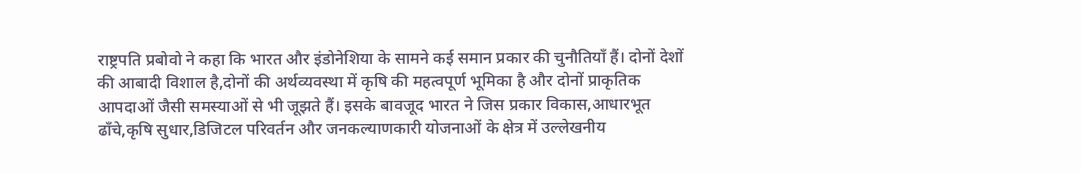राष्ट्रपति प्रबोवो ने कहा कि भारत और इंडोनेशिया के सामने कई समान प्रकार की चुनौतियाँ हैं। दोनों देशों की आबादी विशाल है,दोनों की अर्थव्यवस्था में कृषि की महत्वपूर्ण भूमिका है और दोनों प्राकृतिक आपदाओं जैसी समस्याओं से भी जूझते हैं। इसके बावजूद भारत ने जिस प्रकार विकास,आधारभूत ढाँचे,कृषि सुधार,डिजिटल परिवर्तन और जनकल्याणकारी योजनाओं के क्षेत्र में उल्लेखनीय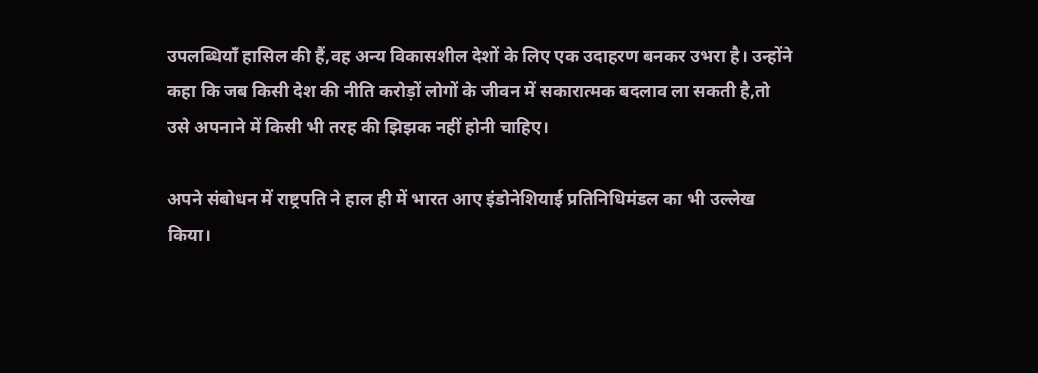उपलब्धियाँ हासिल की हैं,वह अन्य विकासशील देशों के लिए एक उदाहरण बनकर उभरा है। उन्होंने कहा कि जब किसी देश की नीति करोड़ों लोगों के जीवन में सकारात्मक बदलाव ला सकती है,तो उसे अपनाने में किसी भी तरह की झिझक नहीं होनी चाहिए।

अपने संबोधन में राष्ट्रपति ने हाल ही में भारत आए इंडोनेशियाई प्रतिनिधिमंडल का भी उल्लेख किया।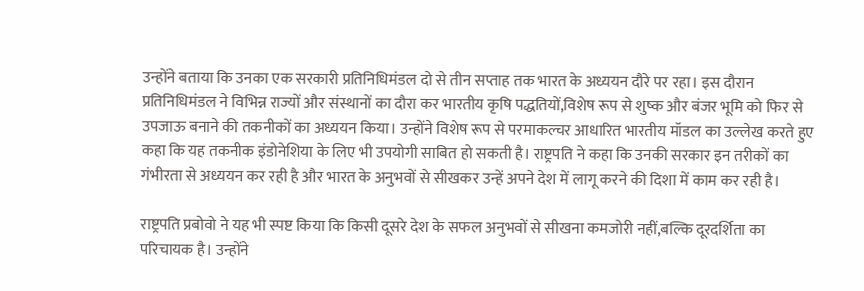उन्होंने बताया कि उनका एक सरकारी प्रतिनिधिमंडल दो से तीन सप्ताह तक भारत के अध्ययन दौरे पर रहा। इस दौरान प्रतिनिधिमंडल ने विभिन्न राज्यों और संस्थानों का दौरा कर भारतीय कृषि पद्धतियों,विशेष रूप से शुष्क और बंजर भूमि को फिर से उपजाऊ बनाने की तकनीकों का अध्ययन किया। उन्होंने विशेष रूप से परमाकल्चर आधारित भारतीय मॉडल का उल्लेख करते हुए कहा कि यह तकनीक इंडोनेशिया के लिए भी उपयोगी साबित हो सकती है। राष्ट्रपति ने कहा कि उनकी सरकार इन तरीकों का गंभीरता से अध्ययन कर रही है और भारत के अनुभवों से सीखकर उन्हें अपने देश में लागू करने की दिशा में काम कर रही है।

राष्ट्रपति प्रबोवो ने यह भी स्पष्ट किया कि किसी दूसरे देश के सफल अनुभवों से सीखना कमजोरी नहीं,बल्कि दूरदर्शिता का परिचायक है। उन्होंने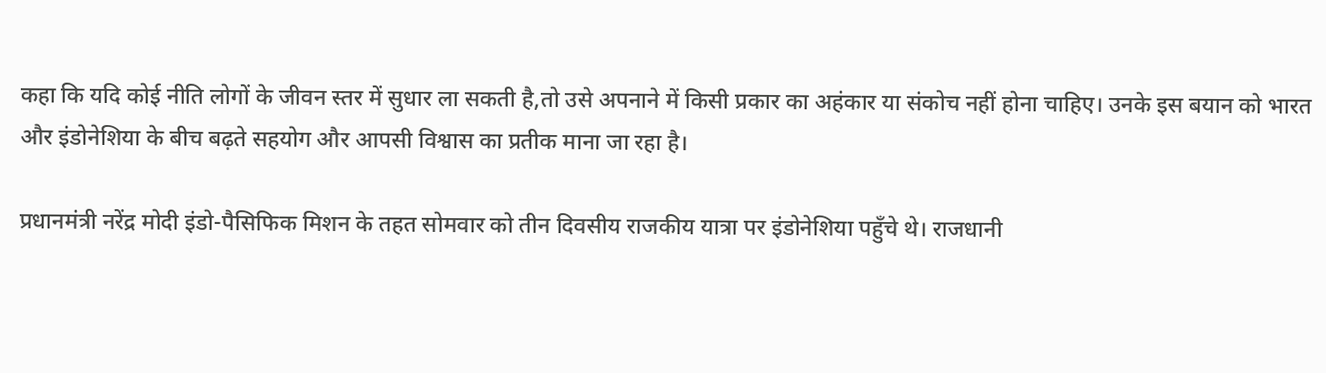कहा कि यदि कोई नीति लोगों के जीवन स्तर में सुधार ला सकती है,तो उसे अपनाने में किसी प्रकार का अहंकार या संकोच नहीं होना चाहिए। उनके इस बयान को भारत और इंडोनेशिया के बीच बढ़ते सहयोग और आपसी विश्वास का प्रतीक माना जा रहा है।

प्रधानमंत्री नरेंद्र मोदी इंडो-पैसिफिक मिशन के तहत सोमवार को तीन दिवसीय राजकीय यात्रा पर इंडोनेशिया पहुँचे थे। राजधानी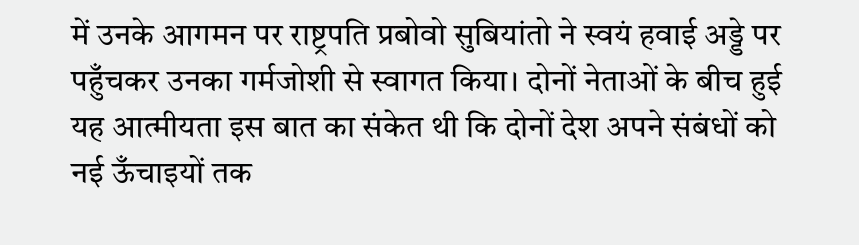में उनके आगमन पर राष्ट्रपति प्रबोवो सुबियांतो ने स्वयं हवाई अड्डे पर पहुँचकर उनका गर्मजोशी से स्वागत किया। दोनों नेताओं के बीच हुई यह आत्मीयता इस बात का संकेत थी कि दोनों देश अपने संबंधों को नई ऊँचाइयों तक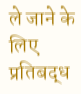ले जाने के लिए प्रतिबद्ध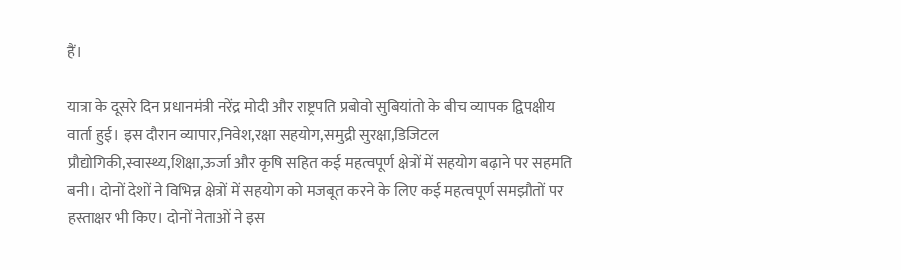हैं।

यात्रा के दूसरे दिन प्रधानमंत्री नरेंद्र मोदी और राष्ट्रपति प्रबोवो सुबियांतो के बीच व्यापक द्विपक्षीय वार्ता हुई। इस दौरान व्यापार,निवेश,रक्षा सहयोग,समुद्री सुरक्षा,डिजिटल प्रौद्योगिकी,स्वास्थ्य,शिक्षा,ऊर्जा और कृषि सहित कई महत्वपूर्ण क्षेत्रों में सहयोग बढ़ाने पर सहमति बनी। दोनों देशों ने विभिन्न क्षेत्रों में सहयोग को मजबूत करने के लिए कई महत्वपूर्ण समझौतों पर हस्ताक्षर भी किए। दोनों नेताओं ने इस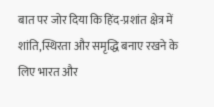बात पर जोर दिया कि हिंद-प्रशांत क्षेत्र में शांति,स्थिरता और समृद्धि बनाए रखने के लिए भारत और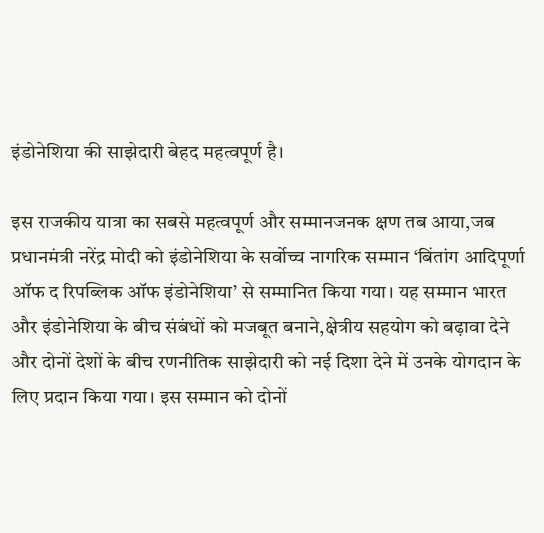इंडोनेशिया की साझेदारी बेहद महत्वपूर्ण है।

इस राजकीय यात्रा का सबसे महत्वपूर्ण और सम्मानजनक क्षण तब आया,जब प्रधानमंत्री नरेंद्र मोदी को इंडोनेशिया के सर्वोच्च नागरिक सम्मान ‘बिंतांग आदिपूर्णा ऑफ द रिपब्लिक ऑफ इंडोनेशिया’ से सम्मानित किया गया। यह सम्मान भारत और इंडोनेशिया के बीच संबंधों को मजबूत बनाने,क्षेत्रीय सहयोग को बढ़ावा देने और दोनों देशों के बीच रणनीतिक साझेदारी को नई दिशा देने में उनके योगदान के लिए प्रदान किया गया। इस सम्मान को दोनों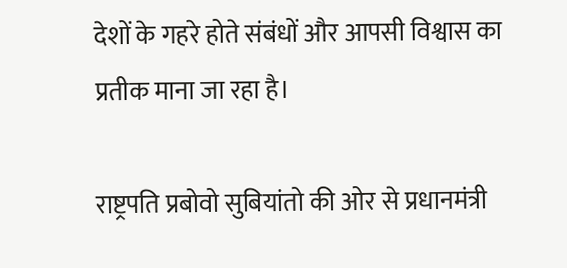देशों के गहरे होते संबंधों और आपसी विश्वास का प्रतीक माना जा रहा है।

राष्ट्रपति प्रबोवो सुबियांतो की ओर से प्रधानमंत्री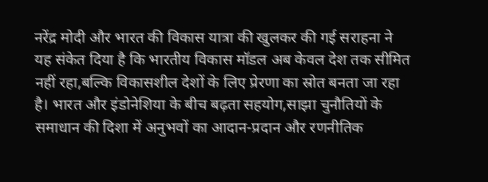नरेंद्र मोदी और भारत की विकास यात्रा की खुलकर की गई सराहना ने यह संकेत दिया है कि भारतीय विकास मॉडल अब केवल देश तक सीमित नहीं रहा,बल्कि विकासशील देशों के लिए प्रेरणा का स्रोत बनता जा रहा है। भारत और इंडोनेशिया के बीच बढ़ता सहयोग,साझा चुनौतियों के समाधान की दिशा में अनुभवों का आदान-प्रदान और रणनीतिक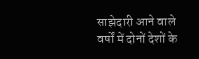साझेदारी आने वाले वर्षों में दोनों देशों के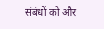संबंधों को और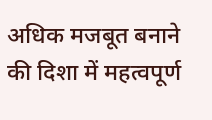अधिक मजबूत बनाने की दिशा में महत्वपूर्ण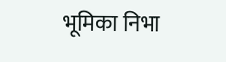भूमिका निभा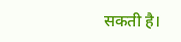सकती है।